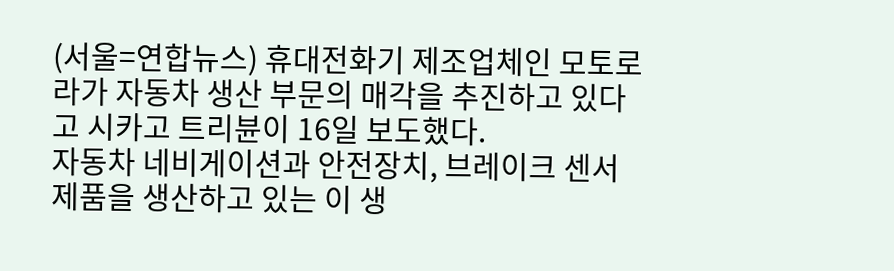(서울=연합뉴스) 휴대전화기 제조업체인 모토로라가 자동차 생산 부문의 매각을 추진하고 있다고 시카고 트리뷴이 16일 보도했다.
자동차 네비게이션과 안전장치, 브레이크 센서 제품을 생산하고 있는 이 생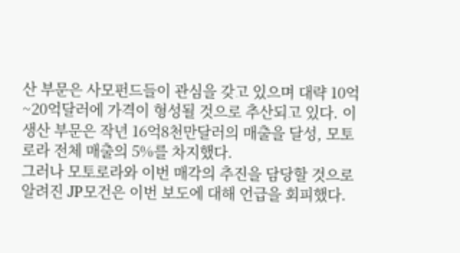산 부문은 사모펀드들이 관심을 갖고 있으며 대략 10억~20억달러에 가격이 형성될 것으로 추산되고 있다. 이 생산 부문은 작년 16억8천만달러의 매출을 달성, 모토로라 전체 매출의 5%를 차지했다.
그러나 모토로라와 이번 매각의 추진을 담당할 것으로 알려진 JP모건은 이번 보도에 대해 언급을 회피했다.